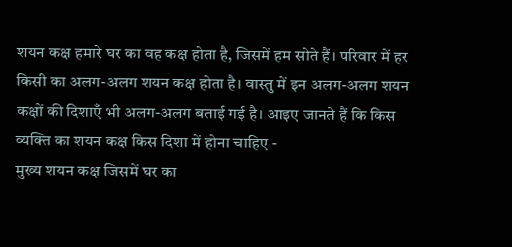शयन कक्ष हमारे घर का वह कक्ष होता है, जिसमें हम सोते हैं। परिवार में हर किसी का अलग-अलग शयन कक्ष होता है। वास्तु में इन अलग-अलग शयन कक्षों की दिशाएँ भी अलग-अलग बताई गई है। आइए जानते हैं कि किस व्यक्ति का शयन कक्ष किस दिशा में होना चाहिए -
मुख्य शयन कक्ष जिसमें घर का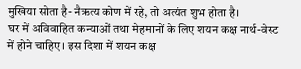मुखिया सोता है- नैऋत्य कोण में रहे, तो अत्यंत शुभ होता है।
घर में अविवाहित कन्याओं तथा मेहमानों के लिए शयन कक्ष नार्थ-वेस्ट में होने चाहिए। इस दिशा में शयन कक्ष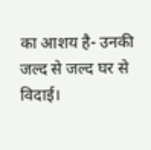का आशय है- उनकी जल्द से जल्द घर से विदाई।